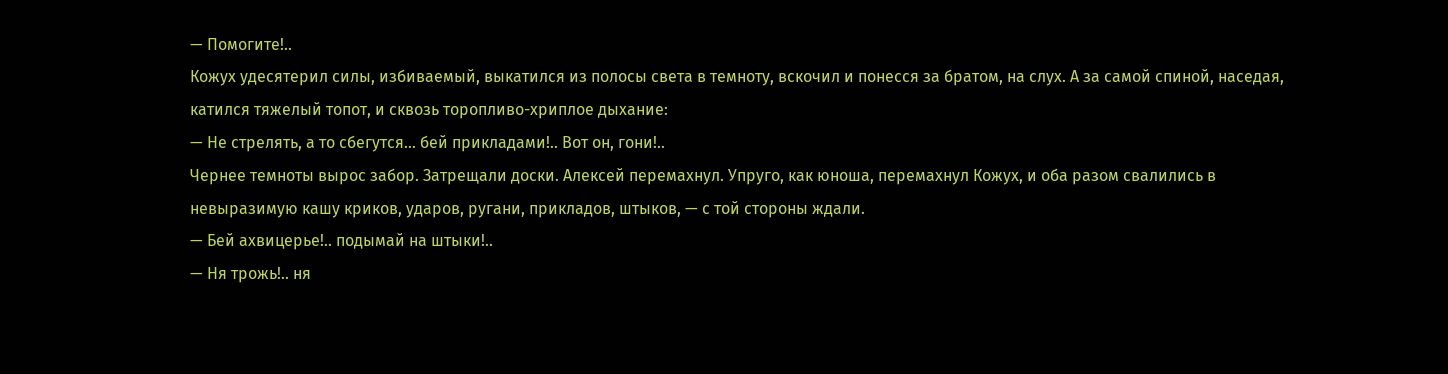— Помогите!..
Кожух удесятерил силы, избиваемый, выкатился из полосы света в темноту, вскочил и понесся за братом, на слух. А за самой спиной, наседая, катился тяжелый топот, и сквозь торопливо-хриплое дыхание:
— Не стрелять, а то сбегутся… бей прикладами!.. Вот он, гони!..
Чернее темноты вырос забор. Затрещали доски. Алексей перемахнул. Упруго, как юноша, перемахнул Кожух, и оба разом свалились в невыразимую кашу криков, ударов, ругани, прикладов, штыков, — с той стороны ждали.
— Бей ахвицерье!.. подымай на штыки!..
— Ня трожь!.. ня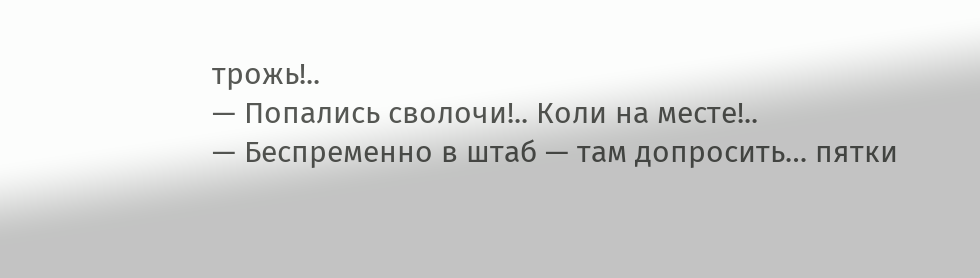трожь!..
— Попались сволочи!.. Коли на месте!..
— Беспременно в штаб — там допросить… пятки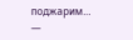поджарим…
—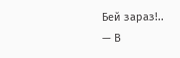Бей зараз!..
— В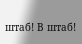штаб! В штаб!